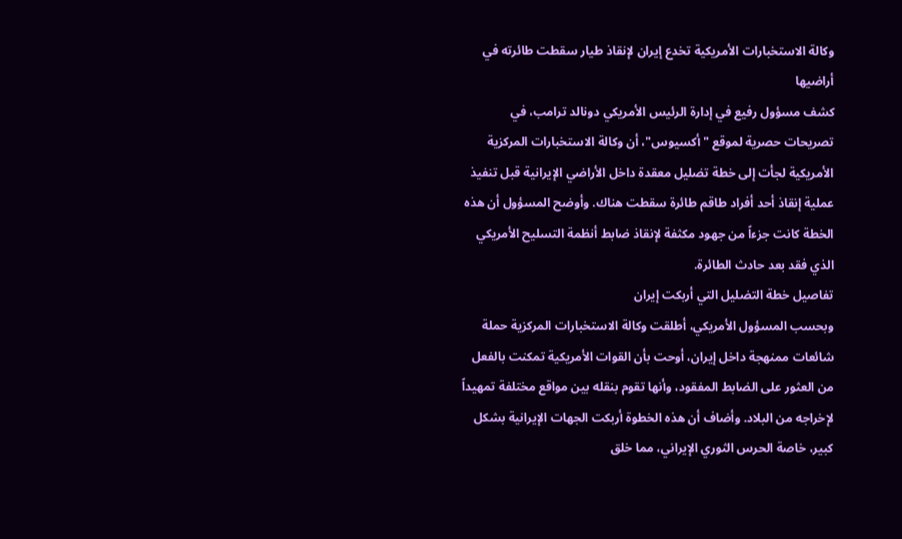وكالة الاستخبارات الأمريكية تخدع إيران لإنقاذ طيار سقطت طائرته في أراضيها
كشف مسؤول رفيع في إدارة الرئيس الأمريكي دونالد ترامب، في تصريحات حصرية لموقع "أكسيوس"، أن وكالة الاستخبارات المركزية الأمريكية لجأت إلى خطة تضليل معقدة داخل الأراضي الإيرانية قبل تنفيذ عملية إنقاذ أحد أفراد طاقم طائرة سقطت هناك. وأوضح المسؤول أن هذه الخطة كانت جزءاً من جهود مكثفة لإنقاذ ضابط أنظمة التسليح الأمريكي الذي فقد بعد حادث الطائرة.
تفاصيل خطة التضليل التي أربكت إيران
وبحسب المسؤول الأمريكي، أطلقت وكالة الاستخبارات المركزية حملة شائعات ممنهجة داخل إيران، أوحت بأن القوات الأمريكية تمكنت بالفعل من العثور على الضابط المفقود، وأنها تقوم بنقله بين مواقع مختلفة تمهيداً لإخراجه من البلاد. وأضاف أن هذه الخطوة أربكت الجهات الإيرانية بشكل كبير، خاصة الحرس الثوري الإيراني، مما خلق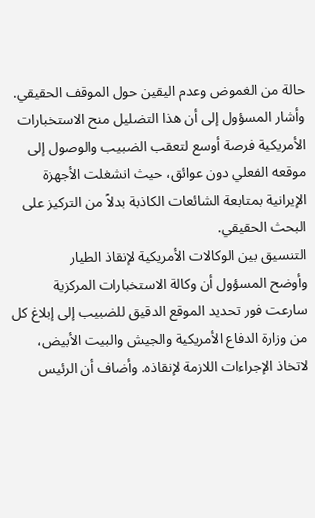حالة من الغموض وعدم اليقين حول الموقف الحقيقي.
وأشار المسؤول إلى أن هذا التضليل منح الاستخبارات الأمريكية فرصة أوسع لتعقب الضبيب والوصول إلى موقعه الفعلي دون عوائق، حيث انشغلت الأجهزة الإيرانية بمتابعة الشائعات الكاذبة بدلاً من التركيز على البحث الحقيقي.
التنسيق بين الوكالات الأمريكية لإنقاذ الطيار
وأوضح المسؤول أن وكالة الاستخبارات المركزية سارعت فور تحديد الموقع الدقيق للضبيب إلى إبلاغ كل من وزارة الدفاع الأمريكية والجيش والبيت الأبيض، لاتخاذ الإجراءات اللازمة لإنقاذه. وأضاف أن الرئيس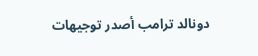دونالد ترامب أصدر توجيهات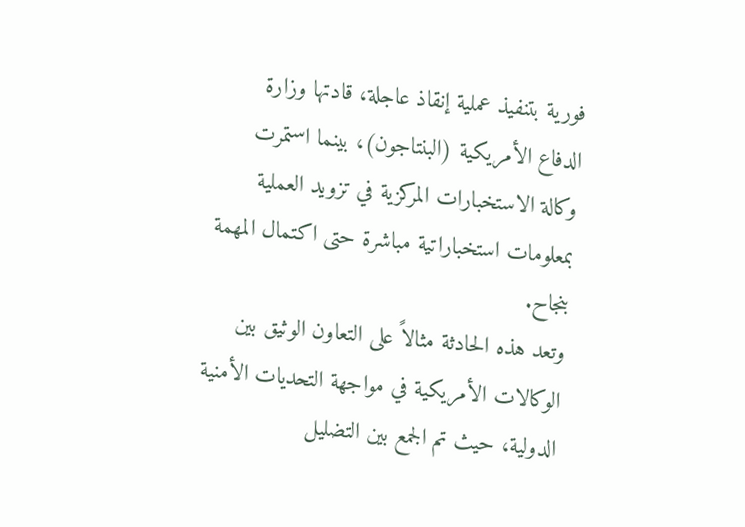فورية بتنفيذ عملية إنقاذ عاجلة، قادتها وزارة الدفاع الأمريكية (البنتاجون)، بينما استمرت وكالة الاستخبارات المركزية في تزويد العملية بمعلومات استخباراتية مباشرة حتى اكتمال المهمة بنجاح.
وتعد هذه الحادثة مثالاً على التعاون الوثيق بين الوكالات الأمريكية في مواجهة التحديات الأمنية الدولية، حيث تم الجمع بين التضليل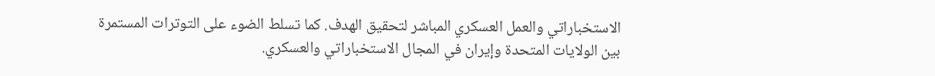الاستخباراتي والعمل العسكري المباشر لتحقيق الهدف. كما تسلط الضوء على التوترات المستمرة بين الولايات المتحدة وإيران في المجال الاستخباراتي والعسكري.